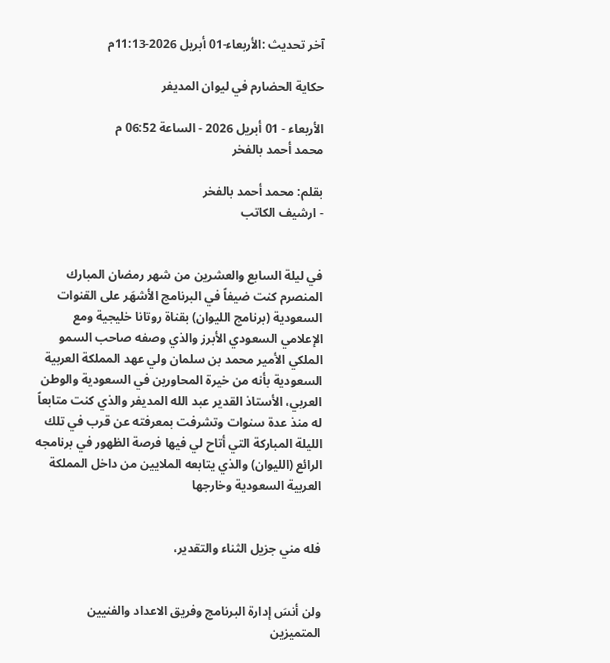آخر تحديث :الأربعاء-01 أبريل 2026-11:13م

حكاية الحضارم في ليوان المديفر

الأربعاء - 01 أبريل 2026 - الساعة 06:52 م
محمد أحمد بالفخر

بقلم: محمد أحمد بالفخر
- ارشيف الكاتب


في ليلة السابع والعشرين من شهر رمضان المبارك المنصرم كنت ضيفاً في البرنامج الأشهَر على القنوات السعودية (برنامج الليوان) بقناة روتانا خليجية ومع الإعلامي السعودي الأبرز والذي وصفه صاحب السمو الملكي الأمير محمد بن سلمان ولي عهد المملكة العربية السعودية بأنه من خيرة المحاورين في السعودية والوطن العربي، الأستاذ القدير عبد الله المديفر والذي كنت متابعاً له منذ عدة سنوات وتشرفت بمعرفته عن قرب في تلك الليلة المباركة التي أتاح لي فيها فرصة الظهور في برنامجه الرائع (الليوان) والذي يتابعه الملايين من داخل المملكة العربية السعودية وخارجها


فله مني جزيل الثناء والتقدير،


ولن أنسَ إدارة البرنامج وفريق الاعداد والفنيين المتميزين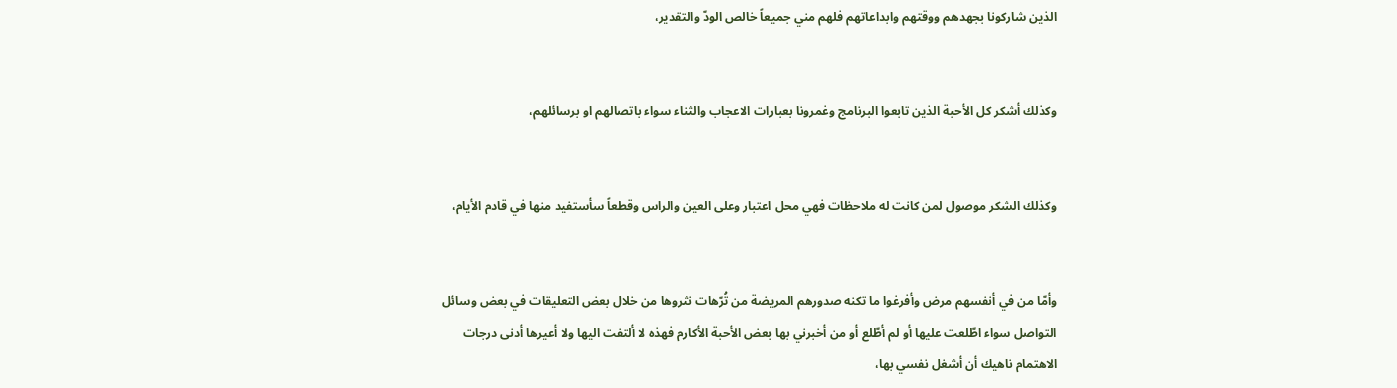الذين شاركونا بجهدهم ووقتهم وابداعاتهم فلهم مني جميعاً خالص الودّ والتقدير،


وكذلك أشكر كل الأحبة الذين تابعوا البرنامج وغمرونا بعبارات الاعجاب والثناء سواء باتصالهم او برسائلهم،


وكذلك الشكر موصول لمن كانت له ملاحظات فهي محل اعتبار وعلى العين والراس وقطعاً سأستفيد منها في قادم الأيام،


وأمّا من في أنفسهم مرض وأفرغوا ما تكنه صدورهم المريضة من تُرّهات نثروها من خلال بعض التعليقات في بعض وسائل التواصل سواء اطّلعت عليها أو لم أطّلع أو من أخبرني بها بعض الأحبة الأكارم فهذه لا ألتفت اليها ولا أعيرها أدنى درجات الاهتمام ناهيك أن أشغل نفسي بها،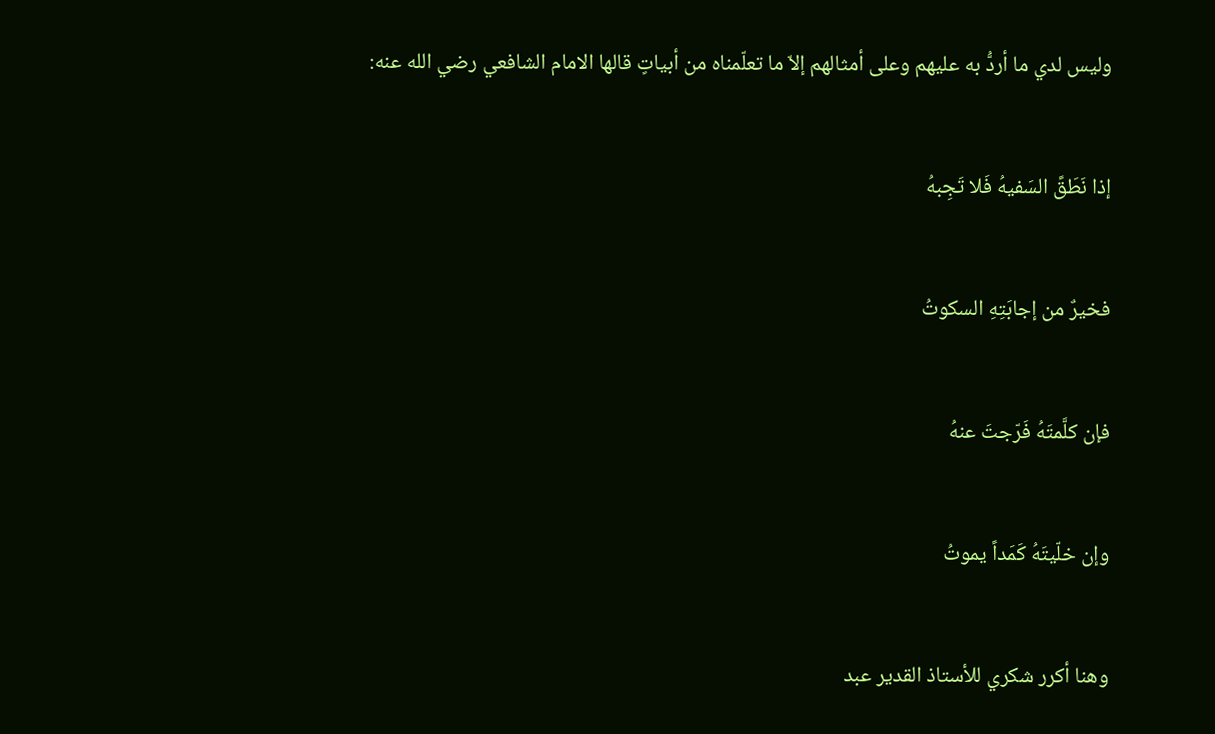وليس لدي ما أردُّ به عليهم وعلى أمثالهم إلاّ ما تعلّمناه من أبياتٍ قالها الامام الشافعي رضي الله عنه:


إذا نَطَقً السَفيهُ فَلا تَجِبهُ


فخيرٌ من إجابَتِهِ السكوتُ


فإن كلَّمتَهُ فَرّجتَ عنهُ


وإن خلّيتَهُ كَمَداً يموتُ


وهنا أكرر شكري للأستاذ القدير عبد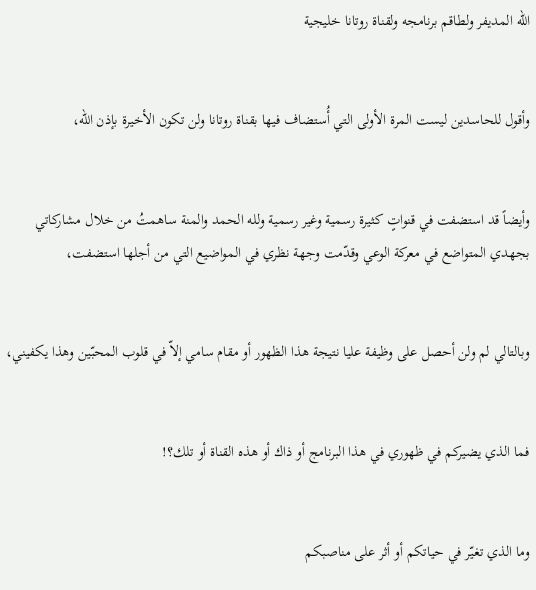الله المديفر ولطاقم برنامجه ولقناة روتانا خليجية


وأقول للحاسدين ليست المرة الأولى التي أُستضاف فيها بقناة روتانا ولن تكون الأخيرة بإذن الله،


وأيضاً قد استضفت في قنواتٍ كثيرة رسمية وغير رسمية ولله الحمد والمنة ساهمتُ من خلال مشاركاتي بجهدي المتواضع في معركة الوعي وقدّمت وجهة نظري في المواضيع التي من أجلها استضفت،


وبالتالي لم ولن أحصل على وظيفة عليا نتيجة هذا الظهور أو مقام سامي إلاّ في قلوب المحبّين وهذا يكفيني،


فما الذي يضيركم في ظهوري في هذا البرنامج أو ذاك أو هذه القناة أو تلك؟!


وما الذي تغيّر في حياتكم أو أثر على مناصبكم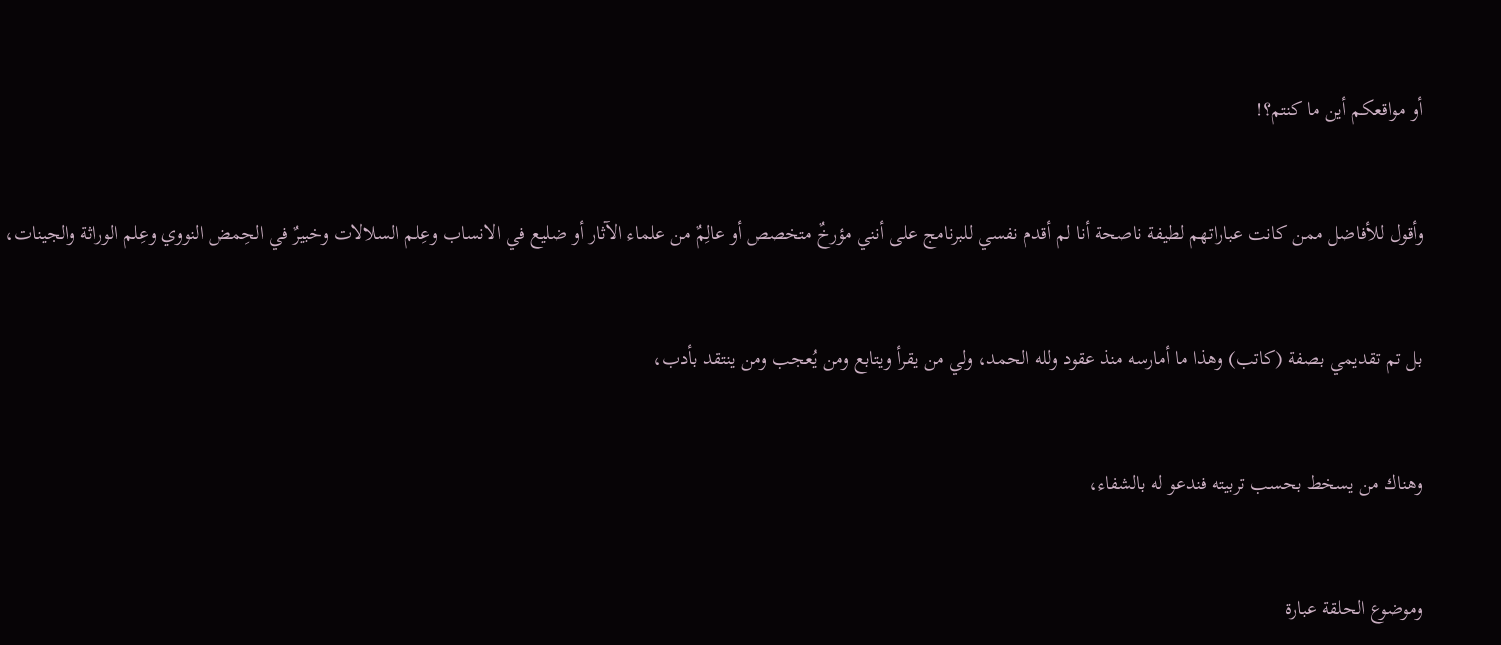أو مواقعكم أين ما كنتم؟!


وأقول للأفاضل ممن كانت عباراتهم لطيفة ناصحة أنا لم أقدم نفسي للبرنامج على أنني مؤرخٌ متخصص أو عالِمٌ من علماء الآثار أو ضليع في الانساب وعِلم السلالات وخبيرٌ في الحِمض النووي وعِلم الوراثة والجينات،


بل تم تقديمي بصفة (كاتب) وهذا ما أمارسه منذ عقود ولله الحمد، ولي من يقرأ ويتابع ومن يُعجب ومن ينتقد بأدب،


وهناك من يسخط بحسب تربيته فندعو له بالشفاء،


وموضوع الحلقة عبارة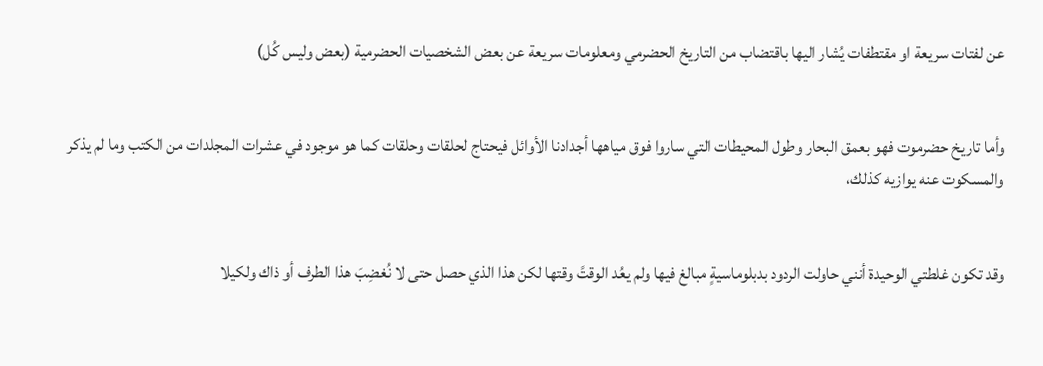عن لفتات سريعة او مقتطفات يُشار اليها باقتضاب من التاريخ الحضرمي ومعلومات سريعة عن بعض الشخصيات الحضرمية (بعض وليس كُل)


وأما تاريخ حضرموت فهو بعمق البحار وطول المحيطات التي ساروا فوق مياهها أجدادنا الأوائل فيحتاج لحلقات وحلقات كما هو موجود في عشرات المجلدات من الكتب وما لم يذكر والمسكوت عنه يوازيه كذلك،


وقد تكون غلطتي الوحيدة أنني حاولت الردود بدبلوماسيةٍ مبالغ فيها ولم يعُد الوقتً وقتها لكن هذا الذي حصل حتى لا نُغضِبَ هذا الطرف أو ذاك ولكيلا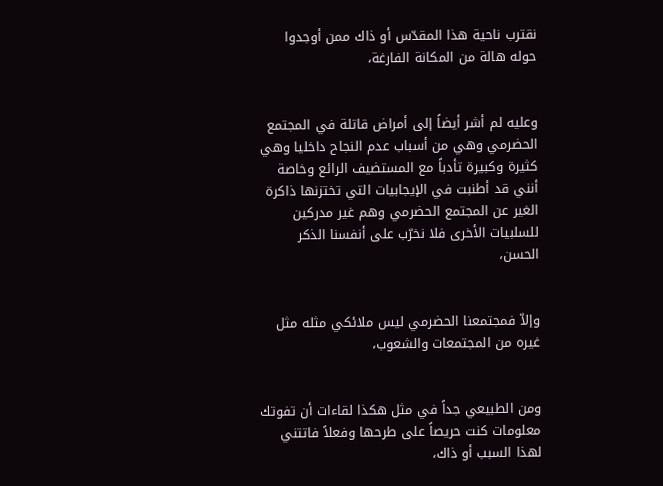نقترب ناحية هذا المقدّس أو ذاك ممن أوجدوا حوله هالة من المكانة الفارغة،


وعليه لم أشر أيضاً إلى أمراض قاتلة في المجتمع الحضرمي وهي من أسباب عدم النجاح داخليا وهي كثيرة وكبيرة تأدباً مع المستضيف الرائع وخاصة أنني قد أطنبت في الإيجابيات التي تختزنها ذاكرة الغير عن المجتمع الحضرمي وهم غير مدركين للسلبيات الأخرى فلا نخرّب على أنفسنا الذكر الحسن،


وإلاّ فمجتمعنا الحضرمي ليس ملائكي مثله مثل غيره من المجتمعات والشعوب،


ومن الطبيعي جداً في مثل هكذا لقاءات أن تفوتك معلومات كنت حريصاً على طرحها وفعلاً فاتتني لهذا السبب أو ذاك،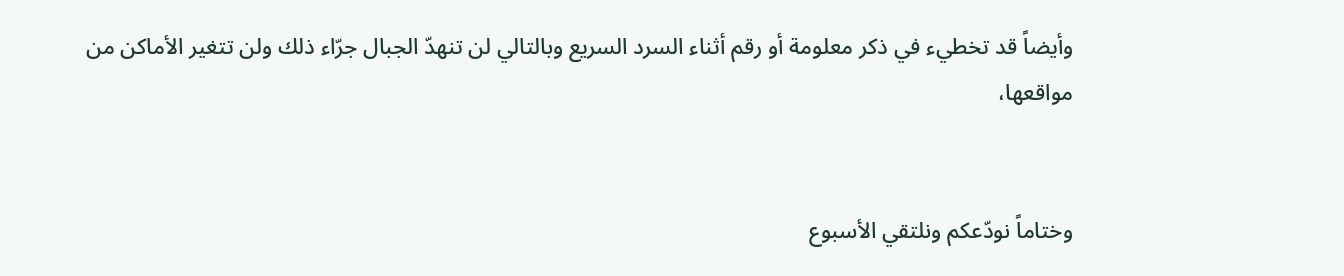وأيضاً قد تخطيء في ذكر معلومة أو رقم أثناء السرد السريع وبالتالي لن تنهدّ الجبال جرّاء ذلك ولن تتغير الأماكن من مواقعها،


وختاماً نودّعكم ونلتقي الأسبوع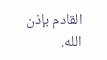القادم بإذن الله.